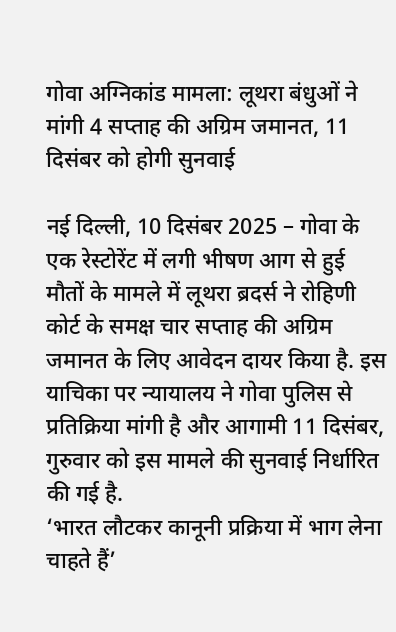गोवा अग्निकांड मामला: लूथरा बंधुओं ने मांगी 4 सप्ताह की अग्रिम जमानत, 11 दिसंबर को होगी सुनवाई

नई दिल्ली, 10 दिसंबर 2025 – गोवा के एक रेस्टोरेंट में लगी भीषण आग से हुई मौतों के मामले में लूथरा ब्रदर्स ने रोहिणी कोर्ट के समक्ष चार सप्ताह की अग्रिम जमानत के लिए आवेदन दायर किया है. इस याचिका पर न्यायालय ने गोवा पुलिस से प्रतिक्रिया मांगी है और आगामी 11 दिसंबर, गुरुवार को इस मामले की सुनवाई निर्धारित की गई है.
‘भारत लौटकर कानूनी प्रक्रिया में भाग लेना चाहते हैं’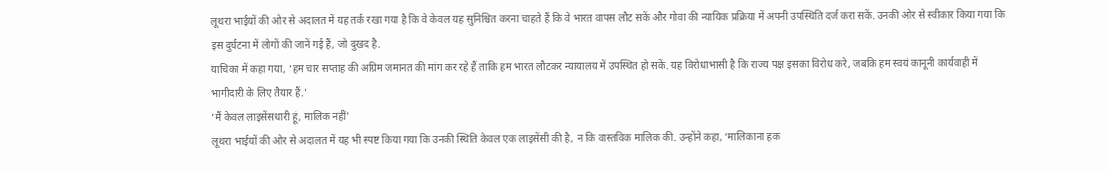लूथरा भाईयों की ओर से अदालत में यह तर्क रखा गया है कि वे केवल यह सुनिश्चित करना चाहते हैं कि वे भारत वापस लौट सकें और गोवा की न्यायिक प्रक्रिया में अपनी उपस्थिति दर्ज करा सकें. उनकी ओर से स्वीकार किया गया कि इस दुर्घटना में लोगों की जानें गई हैं, जो दुखद है.
याचिका में कहा गया, ‘हम चार सप्ताह की अग्रिम जमानत की मांग कर रहे हैं ताकि हम भारत लौटकर न्यायालय में उपस्थित हो सकें. यह विरोधाभासी है कि राज्य पक्ष इसका विरोध करे, जबकि हम स्वयं कानूनी कार्यवाही में भागीदारी के लिए तैयार हैं.’
‘मैं केवल लाइसेंसधारी हूं, मालिक नहीं’
लूथरा भाईयों की ओर से अदालत में यह भी स्पष्ट किया गया कि उनकी स्थिति केवल एक लाइसेंसी की है, न कि वास्तविक मालिक की. उन्होंने कहा, ‘मालिकाना हक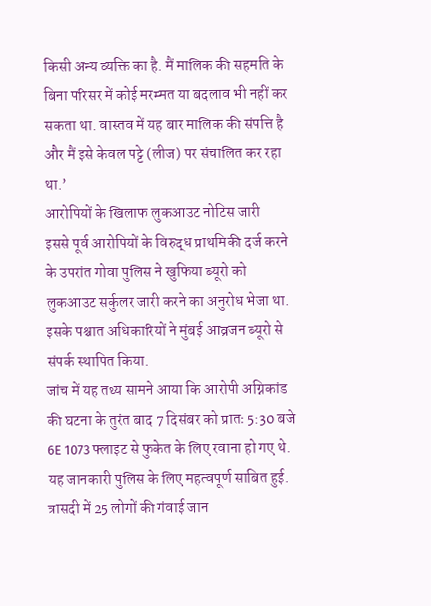किसी अन्य व्यक्ति का है. मैं मालिक की सहमति के बिना परिसर में कोई मरम्मत या बदलाव भी नहीं कर सकता था. वास्तव में यह बार मालिक की संपत्ति है और मैं इसे केवल पट्टे (लीज) पर संचालित कर रहा था.’
आरोपियों के खिलाफ लुकआउट नोटिस जारी
इससे पूर्व आरोपियों के विरुद्ध प्राथमिकी दर्ज करने के उपरांत गोवा पुलिस ने खुफिया ब्यूरो को लुकआउट सर्कुलर जारी करने का अनुरोध भेजा था. इसके पश्चात अधिकारियों ने मुंबई आव्रजन ब्यूरो से संपर्क स्थापित किया.
जांच में यह तथ्य सामने आया कि आरोपी अग्निकांड की घटना के तुरंत बाद 7 दिसंबर को प्रातः 5:30 बजे 6E 1073 फ्लाइट से फुकेत के लिए रवाना हो गए थे. यह जानकारी पुलिस के लिए महत्वपूर्ण साबित हुई.
त्रासदी में 25 लोगों की गंवाई जान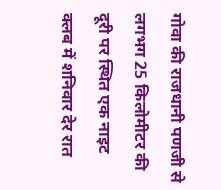गोवा की राजधानी पणजी से लगभग 25 किलोमीटर की दूरी पर स्थित एक नाइट क्लब में शनिवार देर रात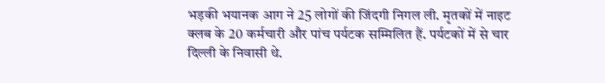भड़की भयानक आग ने 25 लोगों की जिंदगी निगल ली. मृतकों में नाइट क्लब के 20 कर्मचारी और पांच पर्यटक सम्मिलित हैं. पर्यटकों में से चार दिल्ली के निवासी थे.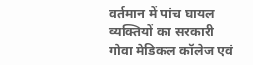वर्तमान में पांच घायल व्यक्तियों का सरकारी गोवा मेडिकल कॉलेज एवं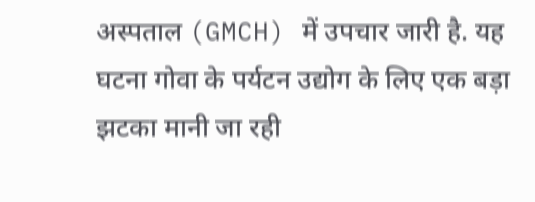अस्पताल (GMCH) में उपचार जारी है. यह घटना गोवा के पर्यटन उद्योग के लिए एक बड़ा झटका मानी जा रही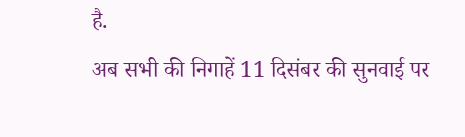है.
अब सभी की निगाहें 11 दिसंबर की सुनवाई पर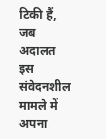टिकी हैं, जब अदालत इस संवेदनशील मामले में अपना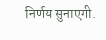निर्णय सुनाएगी.